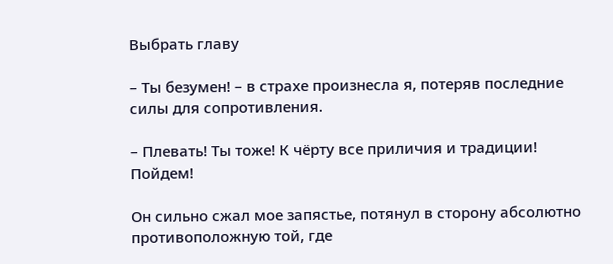Выбрать главу

– Ты безумен! – в страхе произнесла я, потеряв последние силы для сопротивления.

– Плевать! Ты тоже! К чёрту все приличия и традиции! Пойдем!

Он сильно сжал мое запястье, потянул в сторону абсолютно противоположную той, где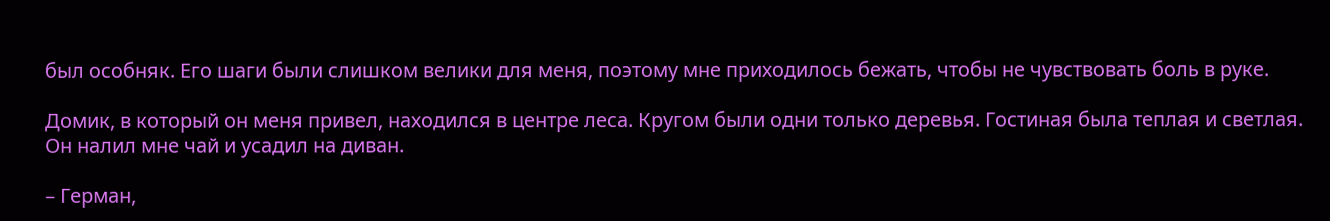был особняк. Его шаги были слишком велики для меня, поэтому мне приходилось бежать, чтобы не чувствовать боль в руке.

Домик, в который он меня привел, находился в центре леса. Кругом были одни только деревья. Гостиная была теплая и светлая. Он налил мне чай и усадил на диван.

– Герман,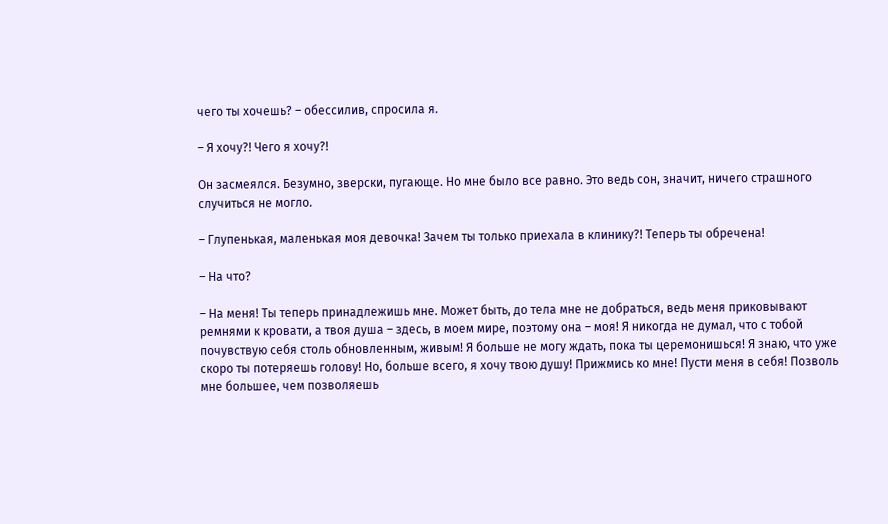чего ты хочешь? – обессилив, спросила я.

– Я хочу?! Чего я хочу?!

Он засмеялся. Безумно, зверски, пугающе. Но мне было все равно. Это ведь сон, значит, ничего страшного случиться не могло.

– Глупенькая, маленькая моя девочка! Зачем ты только приехала в клинику?! Теперь ты обречена!

– На что?

– На меня! Ты теперь принадлежишь мне. Может быть, до тела мне не добраться, ведь меня приковывают ремнями к кровати, а твоя душа – здесь, в моем мире, поэтому она – моя! Я никогда не думал, что с тобой почувствую себя столь обновленным, живым! Я больше не могу ждать, пока ты церемонишься! Я знаю, что уже скоро ты потеряешь голову! Но, больше всего, я хочу твою душу! Прижмись ко мне! Пусти меня в себя! Позволь мне большее, чем позволяешь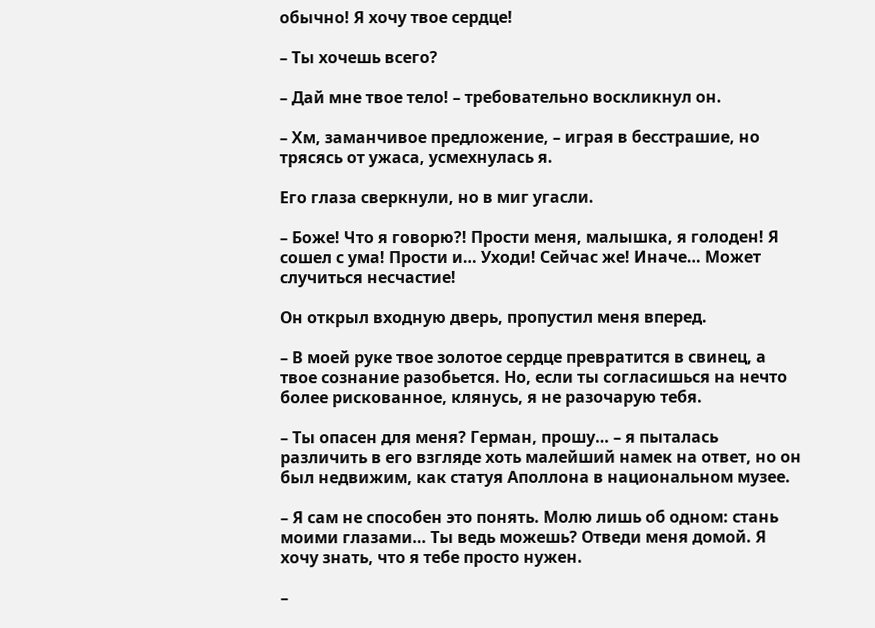обычно! Я хочу твое сердце!

– Ты хочешь всего?

– Дай мне твое тело! – требовательно воскликнул он.

– Хм, заманчивое предложение, – играя в бесстрашие, но трясясь от ужаса, усмехнулась я.

Его глаза сверкнули, но в миг угасли.

– Боже! Что я говорю?! Прости меня, малышка, я голоден! Я сошел с ума! Прости и… Уходи! Сейчас же! Иначе… Может случиться несчастие!

Он открыл входную дверь, пропустил меня вперед.

– В моей руке твое золотое сердце превратится в свинец, а твое сознание разобьется. Но, если ты согласишься на нечто более рискованное, клянусь, я не разочарую тебя.

– Ты опасен для меня? Герман, прошу… – я пыталась различить в его взгляде хоть малейший намек на ответ, но он был недвижим, как статуя Аполлона в национальном музее.

– Я сам не способен это понять. Молю лишь об одном: стань моими глазами… Ты ведь можешь? Отведи меня домой. Я хочу знать, что я тебе просто нужен.

–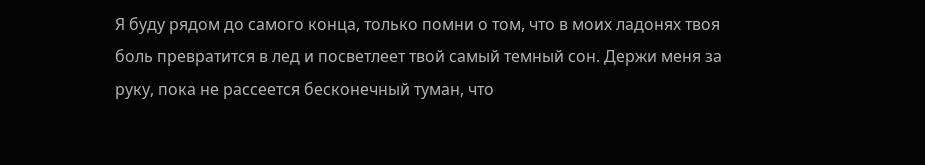Я буду рядом до самого конца, только помни о том, что в моих ладонях твоя боль превратится в лед и посветлеет твой самый темный сон. Держи меня за руку, пока не рассеется бесконечный туман, что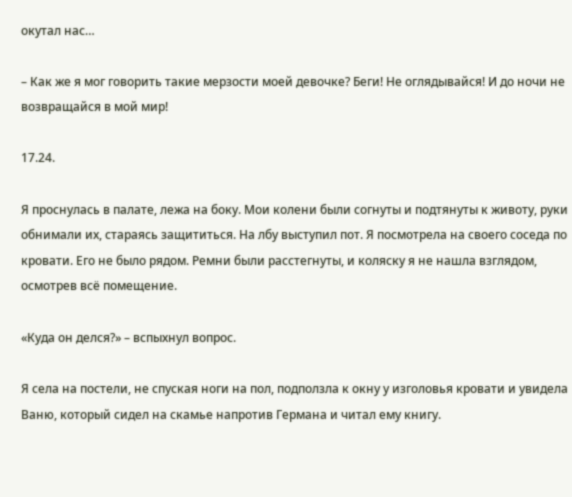окутал нас…

– Как же я мог говорить такие мерзости моей девочке? Беги! Не оглядывайся! И до ночи не возвращайся в мой мир!

17.24.

Я проснулась в палате, лежа на боку. Мои колени были согнуты и подтянуты к животу, руки обнимали их, стараясь защититься. На лбу выступил пот. Я посмотрела на своего соседа по кровати. Его не было рядом. Ремни были расстегнуты, и коляску я не нашла взглядом, осмотрев всё помещение.

«Куда он делся?» – вспыхнул вопрос.

Я села на постели, не спуская ноги на пол, подползла к окну у изголовья кровати и увидела Ваню, который сидел на скамье напротив Германа и читал ему книгу.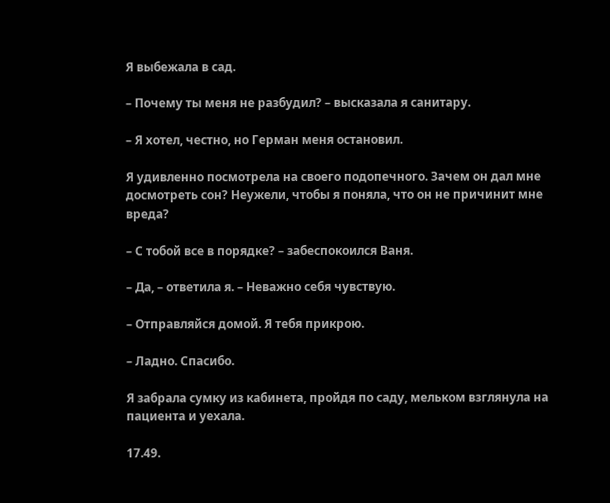Я выбежала в сад.

– Почему ты меня не разбудил? – высказала я санитару.

– Я хотел, честно, но Герман меня остановил.

Я удивленно посмотрела на своего подопечного. Зачем он дал мне досмотреть сон? Неужели, чтобы я поняла, что он не причинит мне вреда?

– С тобой все в порядке? – забеспокоился Ваня.

– Да, – ответила я. – Неважно себя чувствую.

– Отправляйся домой. Я тебя прикрою.

– Ладно. Спасибо.

Я забрала сумку из кабинета, пройдя по саду, мельком взглянула на пациента и уехала.

17.49.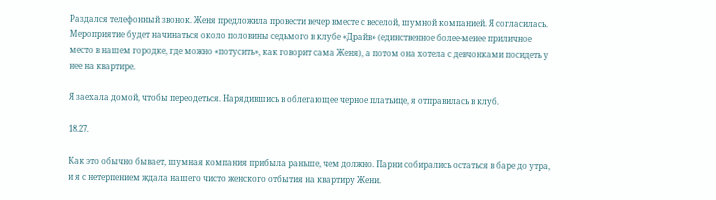Раздался телефонный звонок. Женя предложила провести вечер вместе с веселой, шумной компанией. Я согласилась. Мероприятие будет начинаться около половины седьмого в клубе «Драйв» (единственное более-менее приличное место в нашем городке, где можно «потусить», как говорит сама Женя), а потом она хотела с девчонками посидеть у нее на квартире.

Я заехала домой, чтобы переодеться. Нарядившись в облегающее черное платьице, я отправилась в клуб.

18.27.

Как это обычно бывает, шумная компания прибыла раньше, чем должно. Парни собирались остаться в баре до утра, и я с нетерпением ждала нашего чисто женского отбытия на квартиру Жени.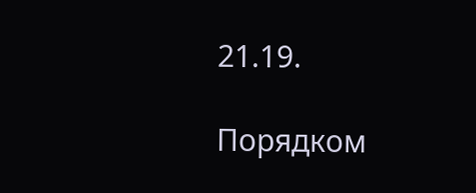21.19.

Порядком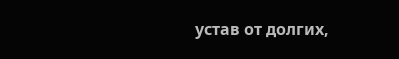устав от долгих,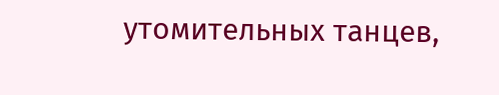утомительных танцев,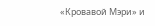«Кровавой Мэри» и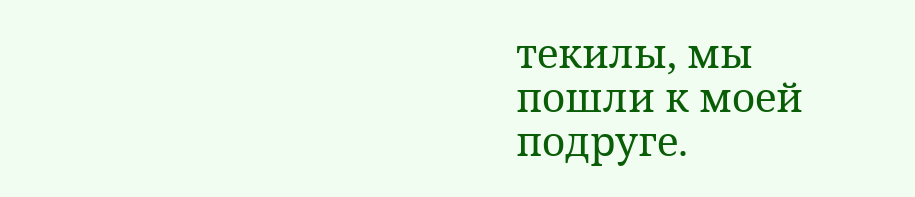текилы, мы пошли к моей подруге.